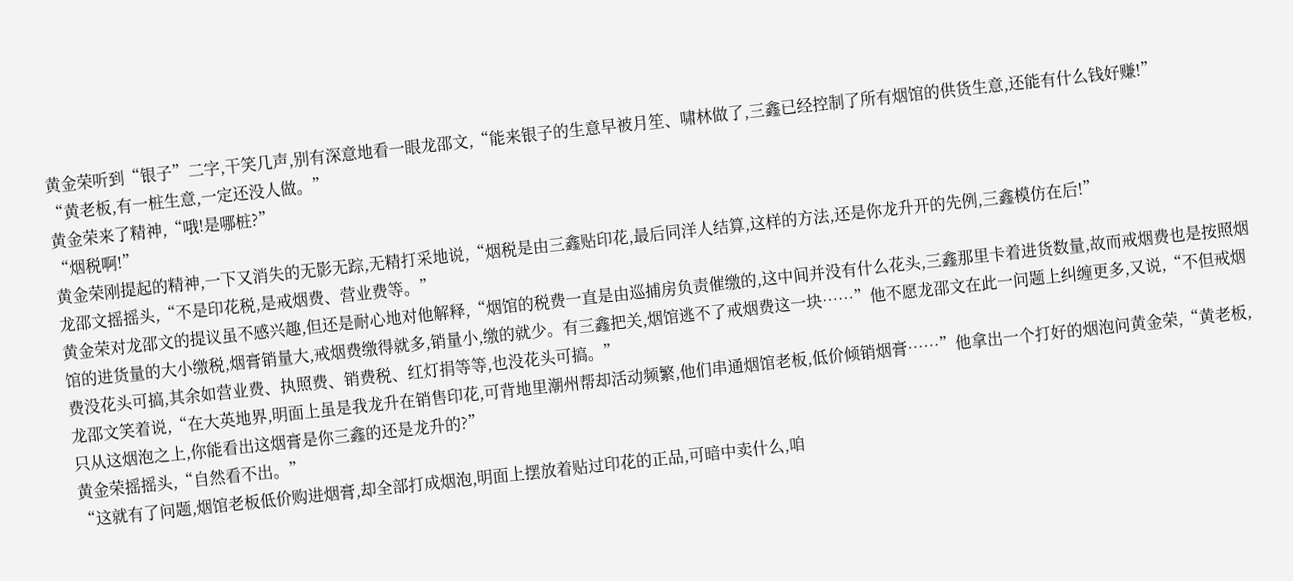黄金荣听到“银子”二字,干笑几声,别有深意地看一眼龙邵文,“能来银子的生意早被月笙、啸林做了,三鑫已经控制了所有烟馆的供货生意,还能有什么钱好赚!”
“黄老板,有一桩生意,一定还没人做。”
黄金荣来了精神,“哦!是哪桩?”
“烟税啊!”
黄金荣刚提起的精神,一下又消失的无影无踪,无精打采地说,“烟税是由三鑫贴印花,最后同洋人结算,这样的方法,还是你龙升开的先例,三鑫模仿在后!”
龙邵文摇摇头,“不是印花税,是戒烟费、营业费等。”
黄金荣对龙邵文的提议虽不感兴趣,但还是耐心地对他解释,“烟馆的税费一直是由巡捕房负责催缴的,这中间并没有什么花头,三鑫那里卡着进货数量,故而戒烟费也是按照烟馆的进货量的大小缴税,烟膏销量大,戒烟费缴得就多,销量小,缴的就少。有三鑫把关,烟馆逃不了戒烟费这一块……”他不愿龙邵文在此一问题上纠缠更多,又说,“不但戒烟费没花头可搞,其余如营业费、执照费、销费税、红灯捐等等,也没花头可搞。”
龙邵文笑着说,“在大英地界,明面上虽是我龙升在销售印花,可背地里潮州帮却活动频繁,他们串通烟馆老板,低价倾销烟膏……”他拿出一个打好的烟泡问黄金荣,“黄老板,只从这烟泡之上,你能看出这烟膏是你三鑫的还是龙升的?”
黄金荣摇摇头,“自然看不出。”
“这就有了问题,烟馆老板低价购进烟膏,却全部打成烟泡,明面上摆放着贴过印花的正品,可暗中卖什么,咱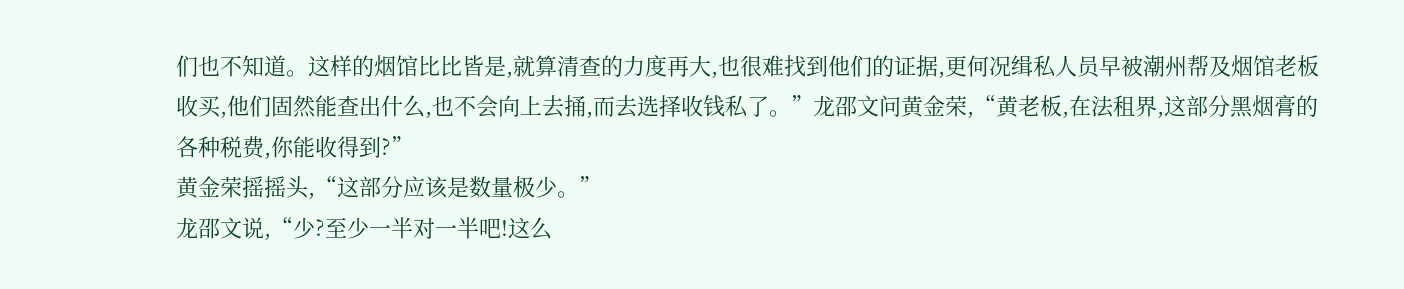们也不知道。这样的烟馆比比皆是,就算清查的力度再大,也很难找到他们的证据,更何况缉私人员早被潮州帮及烟馆老板收买,他们固然能查出什么,也不会向上去捅,而去选择收钱私了。”龙邵文问黄金荣,“黄老板,在法租界,这部分黑烟膏的各种税费,你能收得到?”
黄金荣摇摇头,“这部分应该是数量极少。”
龙邵文说,“少?至少一半对一半吧!这么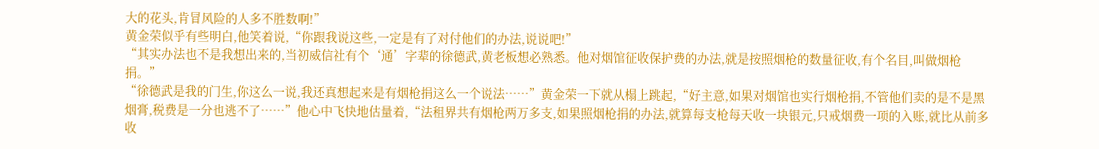大的花头,肯冒风险的人多不胜数啊!”
黄金荣似乎有些明白,他笑着说,“你跟我说这些,一定是有了对付他们的办法,说说吧!”
“其实办法也不是我想出来的,当初威信社有个‘通’字辈的徐德武,黄老板想必熟悉。他对烟馆征收保护费的办法,就是按照烟枪的数量征收,有个名目,叫做烟枪捐。”
“徐德武是我的门生,你这么一说,我还真想起来是有烟枪捐这么一个说法……”黄金荣一下就从榻上跳起,“好主意,如果对烟馆也实行烟枪捐,不管他们卖的是不是黑烟膏,税费是一分也逃不了……”他心中飞快地估量着,“法租界共有烟枪两万多支,如果照烟枪捐的办法,就算每支枪每天收一块银元,只戒烟费一项的入账,就比从前多收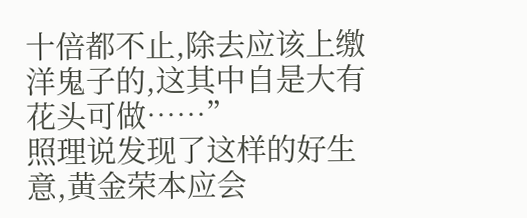十倍都不止,除去应该上缴洋鬼子的,这其中自是大有花头可做……”
照理说发现了这样的好生意,黄金荣本应会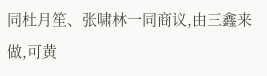同杜月笙、张啸林一同商议,由三鑫来做,可黄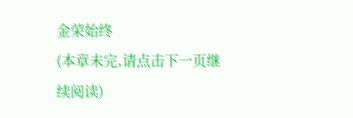金荣始终
(本章未完,请点击下一页继续阅读)